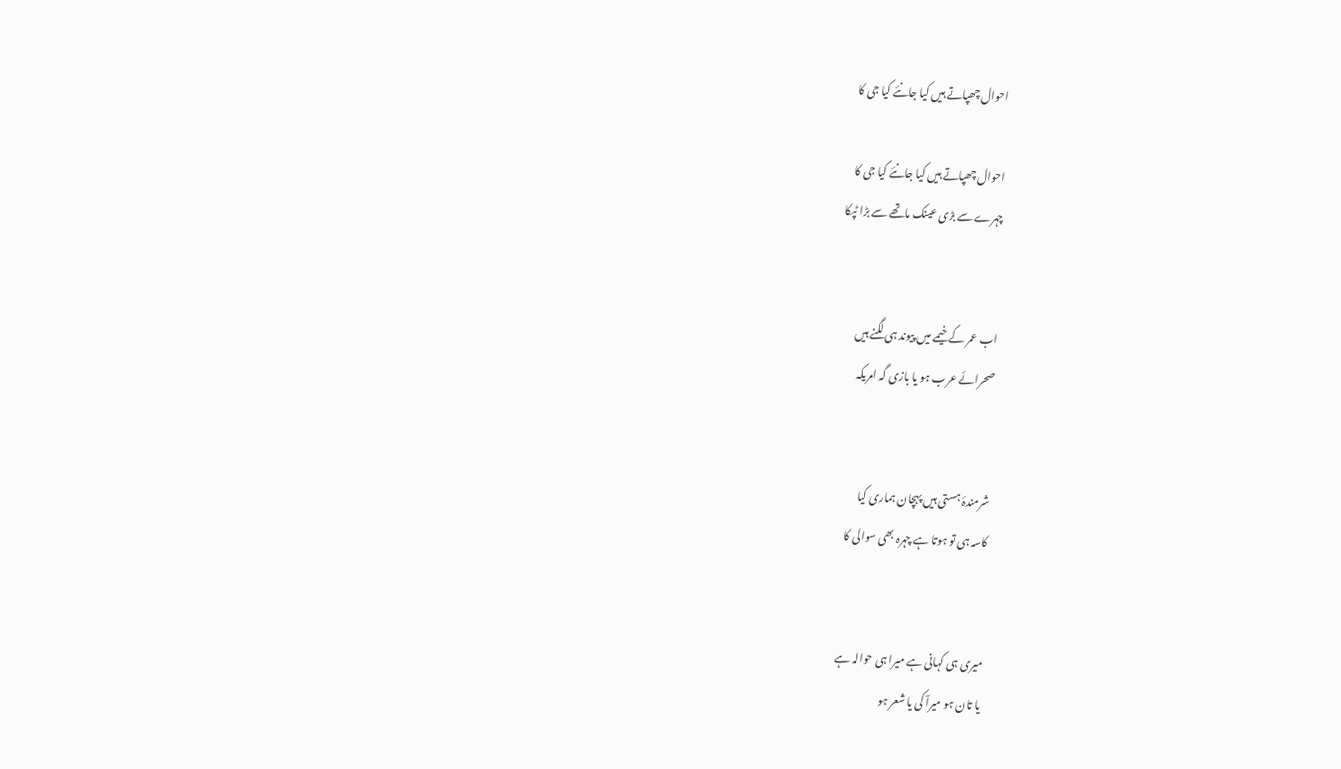احوال چھپاتے ہیں کیا جانئے کیا جی کا

احوال چھپاتے ہیں کیا جانئے کیا جی کا
چہرے سے بڑی عینک ماتھے سے بڑا ٹپکا


اب عمر کے خیمے میں پیوند ہی لگنے ہیں
صحرائے عرب ہو یا بازی گہ امریکہ


شرمندۂ ہستی ہیں پہچان ہماری کیا
کاسہ ہی تو ہوتا ہے چہرہ بھی سوالی کا


میری ہی کہانی ہے میرا ہی حوالہ ہے
یا تان ہو میراؔ کی یا شعر ہو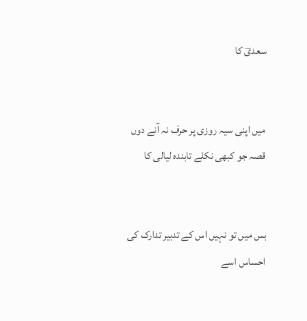سعدیؔ کا


میں اپنی سیہ روزی پر حرف نہ آنے دوں
قصہ جو کبھی نکلے تابندہ لیالی کا


بس میں تو نہیں اس کے تدبیر تدارک کی
احساس اسے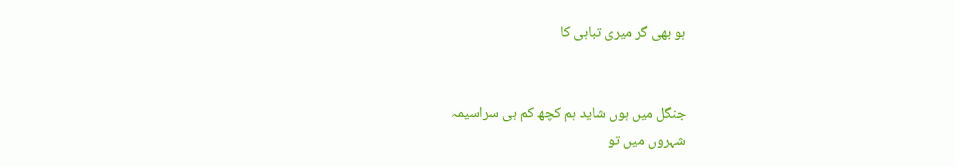ہو بھی گر میری تباہی کا


جنگل میں ہوں شاید ہم کچھ کم ہی سراسیمہ
شہروں میں تو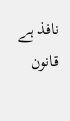نافذ ہے قانون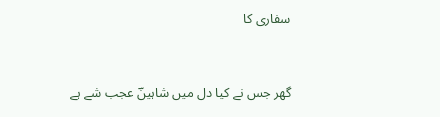سفاری کا


گھر جس نے کیا دل میں شاہینؔ عجب شے ہے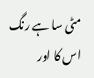مٹی سا ہے رنگ اس کا اور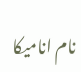نام انامیکا